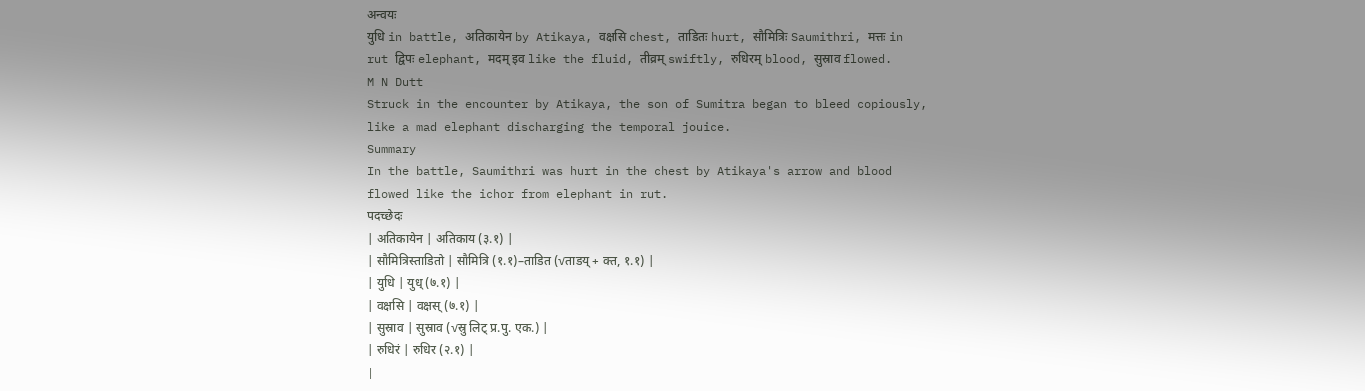अन्वयः
युधि in battle, अतिकायेन by Atikaya, वक्षसि chest, ताडितः hurt, सौमित्रिः Saumithri, मत्तः in rut द्विपः elephant, मदम् इव like the fluid, तीव्रम् swiftly, रुधिरम् blood, सुस्राव flowed.
M N Dutt
Struck in the encounter by Atikaya, the son of Sumitra began to bleed copiously, like a mad elephant discharging the temporal jouice.
Summary
In the battle, Saumithri was hurt in the chest by Atikaya's arrow and blood flowed like the ichor from elephant in rut.
पदच्छेदः
| अतिकायेन | अतिकाय (३.१) |
| सौमित्रिस्ताडितो | सौमित्रि (१.१)–ताडित (√ताडय् + क्त, १.१) |
| युधि | युध् (७.१) |
| वक्षसि | वक्षस् (७.१) |
| सुस्राव | सुस्राव (√स्रु लिट् प्र.पु. एक.) |
| रुधिरं | रुधिर (२.१) |
|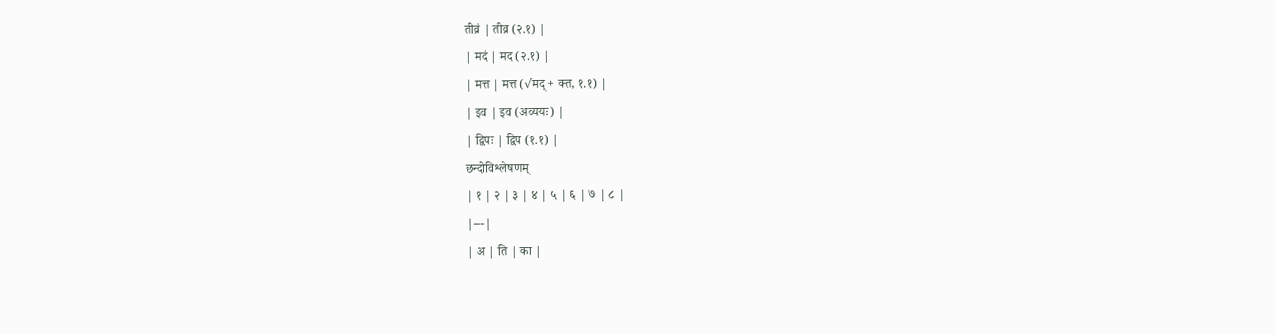तीव्रं | तीव्र (२.१) |
| मदं | मद (२.१) |
| मत्त | मत्त (√मद् + क्त, १.१) |
| इव | इव (अव्ययः) |
| द्विपः | द्विप (१.१) |
छन्दोविश्लेषणम्
| १ | २ | ३ | ४ | ५ | ६ | ७ | ८ |
|---|
| अ | ति | का |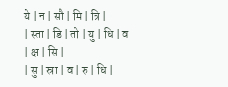ये | न | सौ | मि | त्रि |
| स्ता | डि | तो | यु | धि | व | क्ष | सि |
| सु | स्रा | व | रु | धि |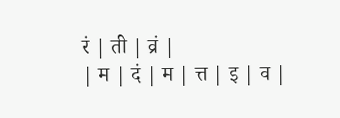रं | ती | व्रं |
| म | दं | म | त्त | इ | व |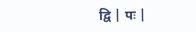द्वि | पः |